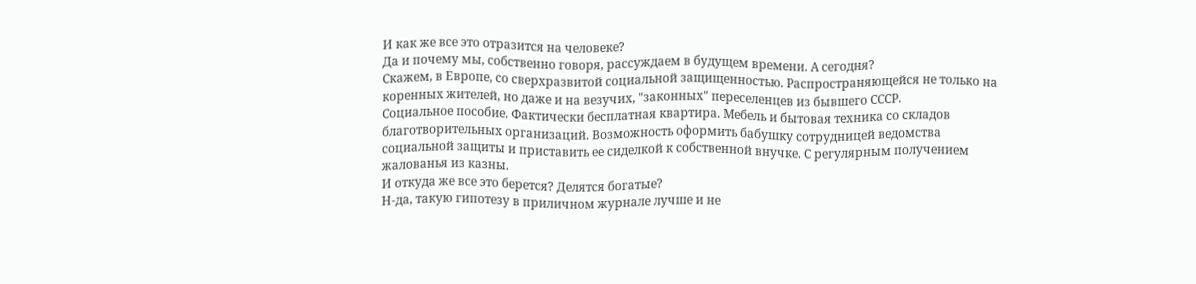И как же все это отразится на человеке?
Да и почему мы, собственно говоря, рассуждаем в будущем времени. А сегодня?
Скажем, в Европе, со сверхразвитой социальной защищенностью. Распространяющейся не только на коренных жителей, но даже и на везучих, "законных" переселенцев из бывшего СССР.
Социальное пособие. Фактически бесплатная квартира. Мебель и бытовая техника со складов благотворительных организаций. Возможность оформить бабушку сотрудницей ведомства социальной защиты и приставить ее сиделкой к собственной внучке. С регулярным получением жалованья из казны.
И откуда же все это берется? Делятся богатые?
Н-да, такую гипотезу в приличном журнале лучше и не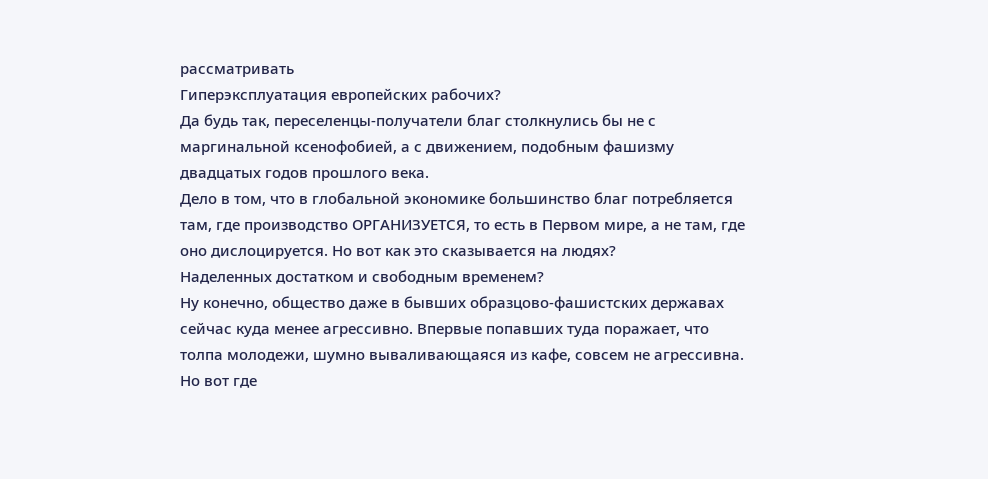рассматривать
Гиперэксплуатация европейских рабочих?
Да будь так, переселенцы-получатели благ столкнулись бы не с маргинальной ксенофобией, а с движением, подобным фашизму двадцатых годов прошлого века.
Дело в том, что в глобальной экономике большинство благ потребляется там, где производство ОРГАНИЗУЕТСЯ, то есть в Первом мире, а не там, где оно дислоцируется. Но вот как это сказывается на людях?
Наделенных достатком и свободным временем?
Ну конечно, общество даже в бывших образцово-фашистских державах сейчас куда менее агрессивно. Впервые попавших туда поражает, что толпа молодежи, шумно вываливающаяся из кафе, совсем не агрессивна.
Но вот где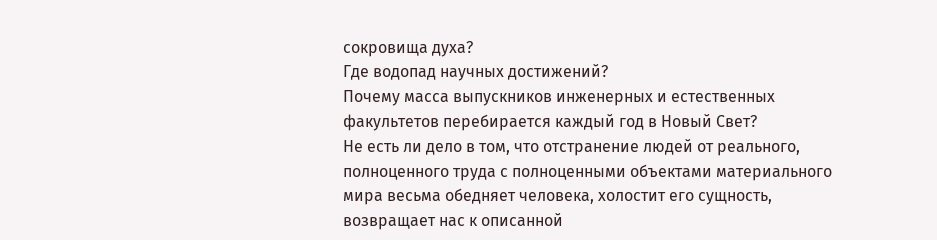сокровища духа?
Где водопад научных достижений?
Почему масса выпускников инженерных и естественных факультетов перебирается каждый год в Новый Свет?
Не есть ли дело в том, что отстранение людей от реального, полноценного труда с полноценными объектами материального мира весьма обедняет человека, холостит его сущность, возвращает нас к описанной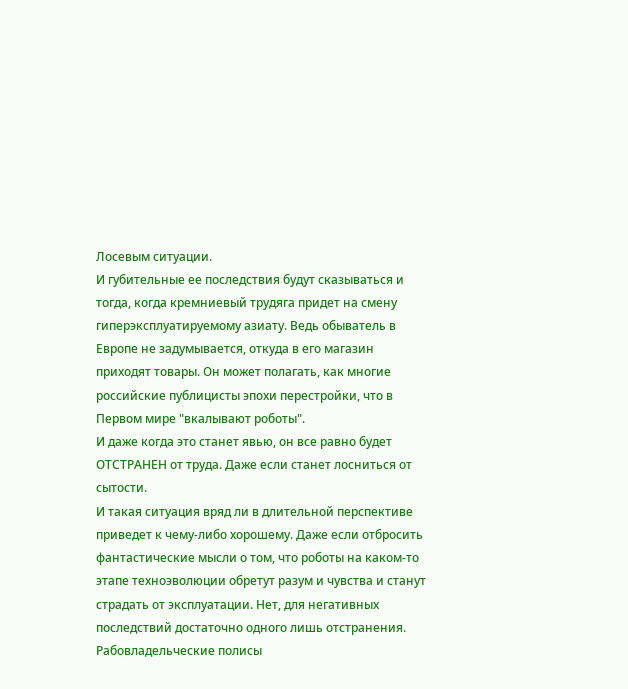Лосевым ситуации.
И губительные ее последствия будут сказываться и тогда, когда кремниевый трудяга придет на смену гиперэксплуатируемому азиату. Ведь обыватель в Европе не задумывается, откуда в его магазин приходят товары. Он может полагать, как многие российские публицисты эпохи перестройки, что в Первом мире "вкалывают роботы".
И даже когда это станет явью, он все равно будет ОТСТРАНЕН от труда. Даже если станет лосниться от сытости.
И такая ситуация вряд ли в длительной перспективе приведет к чему-либо хорошему. Даже если отбросить фантастические мысли о том, что роботы на каком-то этапе техноэволюции обретут разум и чувства и станут страдать от эксплуатации. Нет, для негативных последствий достаточно одного лишь отстранения.
Рабовладельческие полисы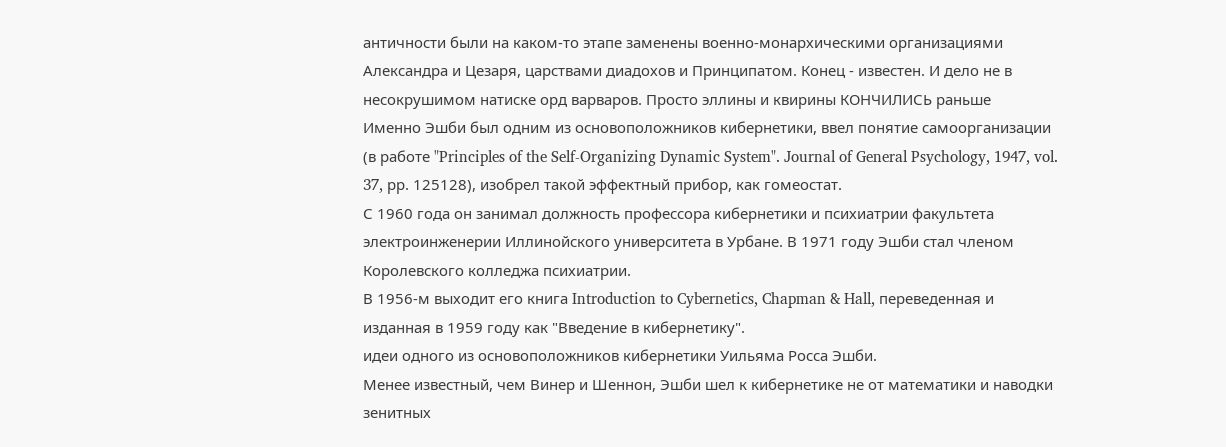античности были на каком-то этапе заменены военно-монархическими организациями Александра и Цезаря, царствами диадохов и Принципатом. Конец - известен. И дело не в несокрушимом натиске орд варваров. Просто эллины и квирины КОНЧИЛИСЬ раньше
Именно Эшби был одним из основоположников кибернетики, ввел понятие самоорганизации (в работе "Principles of the Self-Organizing Dynamic System". Journal of General Psychology, 1947, vol. 37, pр. 125128), изобрел такой эффектный прибор, как гомеостат.
С 1960 года он занимал должность профессора кибернетики и психиатрии факультета электроинженерии Иллинойского университета в Урбане. В 1971 году Эшби стал членом Королевского колледжа психиатрии.
В 1956-м выходит его книга Introduction to Cybernetics, Chapman & Hall, переведенная и изданная в 1959 году как "Введение в кибернетику".
идеи одного из основоположников кибернетики Уильяма Росса Эшби.
Менее известный, чем Винер и Шеннон, Эшби шел к кибернетике не от математики и наводки зенитных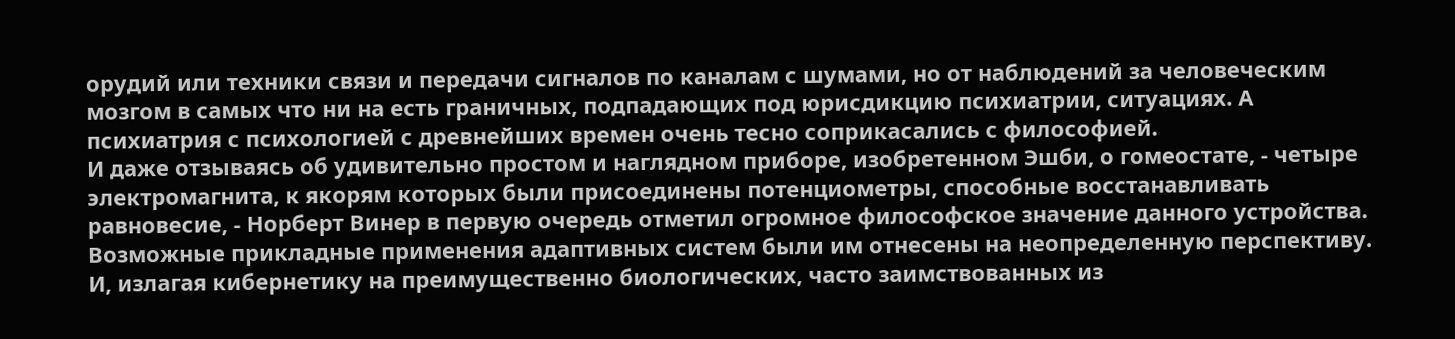орудий или техники связи и передачи сигналов по каналам с шумами, но от наблюдений за человеческим мозгом в самых что ни на есть граничных, подпадающих под юрисдикцию психиатрии, ситуациях. А психиатрия с психологией с древнейших времен очень тесно соприкасались с философией.
И даже отзываясь об удивительно простом и наглядном приборе, изобретенном Эшби, о гомеостате, - четыре электромагнита, к якорям которых были присоединены потенциометры, способные восстанавливать равновесие, - Норберт Винер в первую очередь отметил огромное философское значение данного устройства. Возможные прикладные применения адаптивных систем были им отнесены на неопределенную перспективу.
И, излагая кибернетику на преимущественно биологических, часто заимствованных из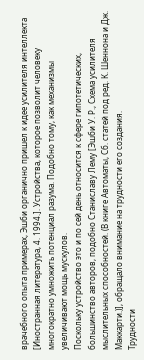врачебного опыта примерах, Эшби органично пришел к идее усилителя интеллекта [Иностранная литература, 4. 1994.]. Устройства, которое позволит человеку многократно умножить потенциал разума. Подобно тому, как механизмы увеличивают мощь мускулов.
Поскольку устройство это и по сей день относится к сфере гипотетических, большинство авторов, подобно Станиславу Лему [Эшби У. Р., Схема усилителя мыслительных способностей. (В книге Автоматы, Сб. статей под ред. К. Шеннона и Дж. Маккарти.)], обращало внимание на трудности его создания.
Трудности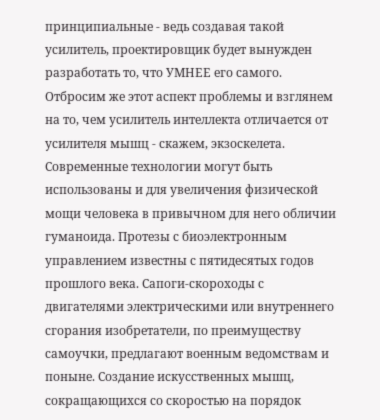принципиальные - ведь создавая такой усилитель, проектировщик будет вынужден разработать то, что УМНЕЕ его самого. Отбросим же этот аспект проблемы и взглянем на то, чем усилитель интеллекта отличается от усилителя мышц - скажем, экзоскелета.
Современные технологии могут быть использованы и для увеличения физической мощи человека в привычном для него обличии гуманоида. Протезы с биоэлектронным управлением известны с пятидесятых годов прошлого века. Сапоги-скороходы с двигателями электрическими или внутреннего сгорания изобретатели, по преимуществу самоучки, предлагают военным ведомствам и поныне. Создание искусственных мышц, сокращающихся со скоростью на порядок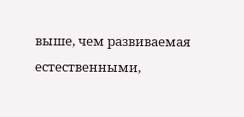выше, чем развиваемая естественными,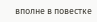вполне в повестке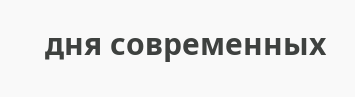дня современных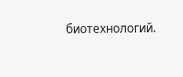биотехнологий.